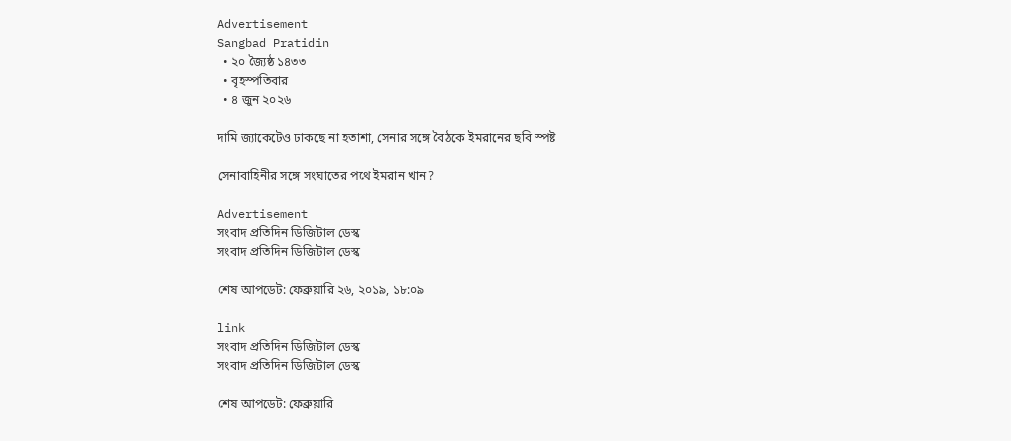Advertisement
Sangbad Pratidin
  • ২০ জ্যৈষ্ঠ ১৪৩৩
  • বৃহস্পতিবার
  • ৪ জুন ২০২৬

দামি জ্যাকেটেও ঢাকছে না হতাশা, সেনার সঙ্গে বৈঠকে ইমরানের ছবি স্পষ্ট

সেনাবাহিনীর সঙ্গে সংঘাতের পথে ইমরান খান?

Advertisement
সংবাদ প্রতিদিন ডিজিটাল ডেস্ক
সংবাদ প্রতিদিন ডিজিটাল ডেস্ক

শেষ আপডেট: ফেব্রুয়ারি ২৬, ২০১৯, ১৮:০৯

link
সংবাদ প্রতিদিন ডিজিটাল ডেস্ক
সংবাদ প্রতিদিন ডিজিটাল ডেস্ক

শেষ আপডেট: ফেব্রুয়ারি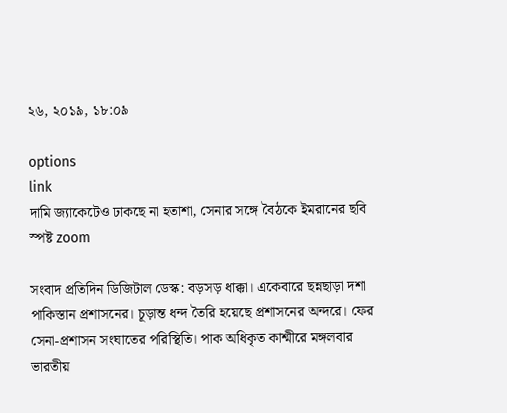২৬, ২০১৯, ১৮:০৯

options
link
দামি জ্যাকেটেও ঢাকছে না হতাশা, সেনার সঙ্গে বৈঠকে ইমরানের ছবি স্পষ্ট zoom

সংবাদ প্রতিদিন ডিজিটাল ডেস্ক: বড়সড় ধাক্কা। একেবারে ছন্নছাড়া দশা পাকিস্তান প্রশাসনের। চূড়ান্ত ধন্দ তৈরি হয়েছে প্রশাসনের অন্দরে। ফের সেনা-প্রশাসন সংঘাতের পরিস্থিতি। পাক অধিকৃত কাশ্মীরে মঙ্গলবার ভারতীয়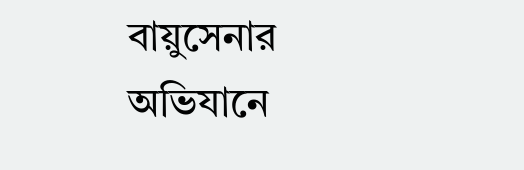বায়ুসেনার অভিযানে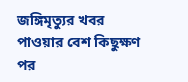জঙ্গিমৃত্যুর খবর পাওয়ার বেশ কিছুক্ষণ পর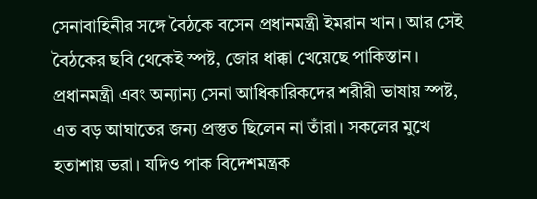সেনাবাহিনীর সঙ্গে বৈঠকে বসেন প্রধানমন্ত্রী ইমরান খান। আর সেই বৈঠকের ছবি থেকেই স্পষ্ট, জোর ধাক্কা খেয়েছে পাকিস্তান। প্রধানমন্ত্রী এবং অন্যান্য সেনা আধিকারিকদের শরীরী ভাষায় স্পষ্ট, এত বড় আঘাতের জন্য প্রস্তুত ছিলেন না তাঁরা। সকলের মুখে হতাশায় ভরা। যদিও পাক বিদেশমন্ত্রক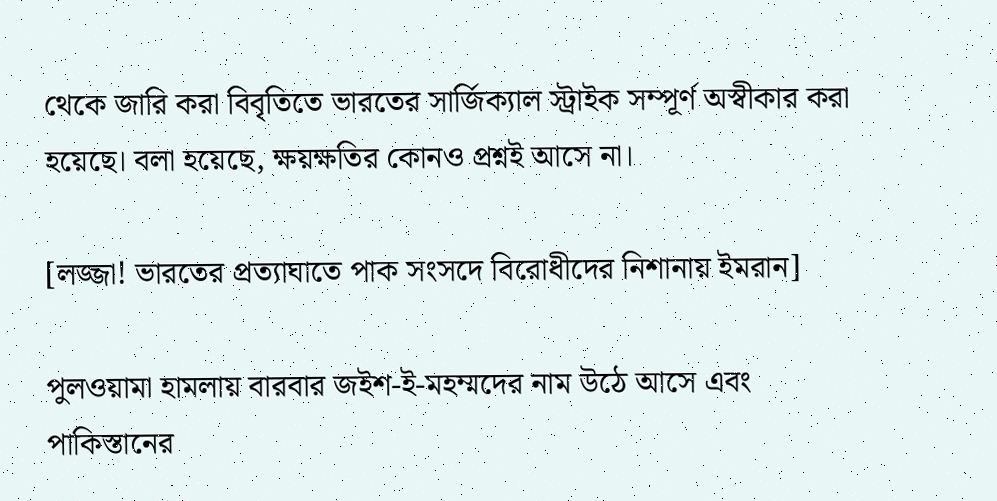থেকে জারি করা বিবৃতিতে ভারতের সার্জিক্যাল স্ট্রাইক সম্পূর্ণ অস্বীকার করা হয়েছে। বলা হয়েছে, ক্ষয়ক্ষতির কোনও প্রশ্নই আসে না।

[লজ্জা! ভারতের প্রত্যাঘাতে পাক সংসদে বিরোধীদের নিশানায় ইমরান]

পুলওয়ামা হামলায় বারবার জইশ-ই-মহম্মদের নাম উঠে আসে এবং পাকিস্তানের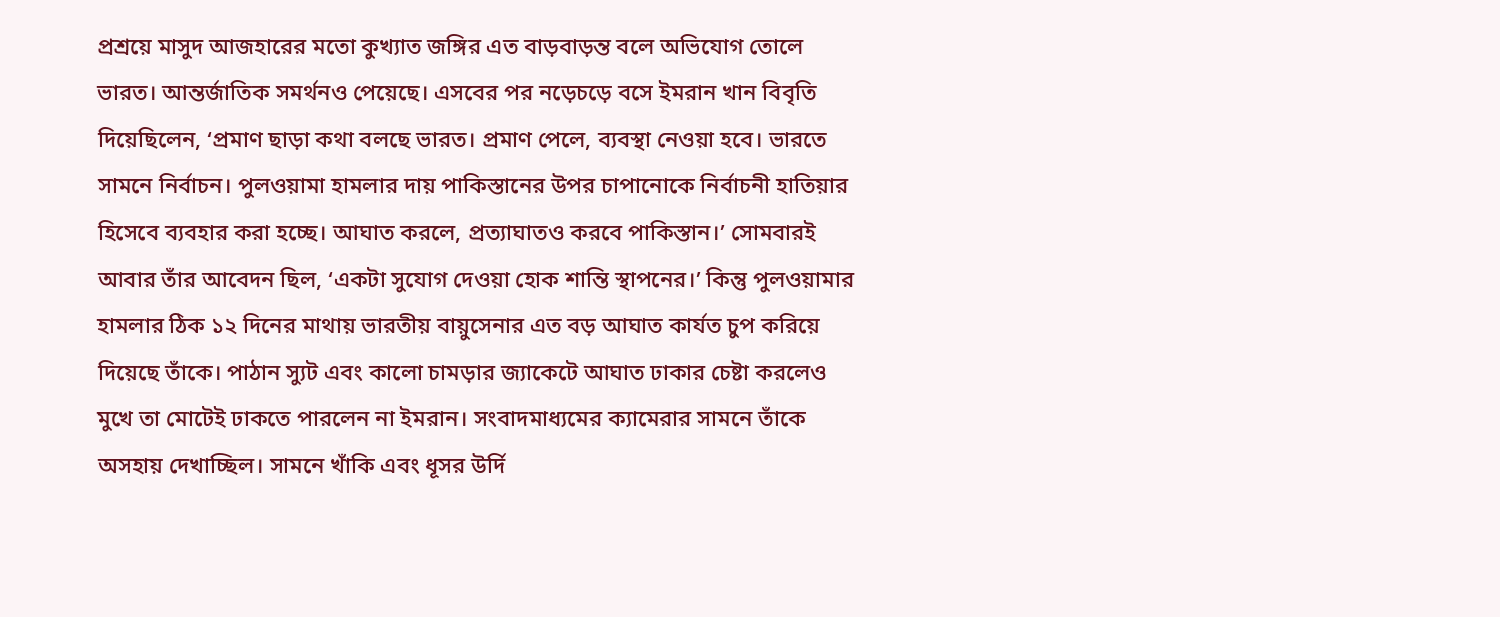প্রশ্রয়ে মাসুদ আজহারের মতো কুখ্যাত জঙ্গির এত বাড়বাড়ন্ত বলে অভিযোগ তোলে ভারত। আন্তর্জাতিক সমর্থনও পেয়েছে। এসবের পর নড়েচড়ে বসে ইমরান খান বিবৃতি দিয়েছিলেন, ‘প্রমাণ ছাড়া কথা বলছে ভারত। প্রমাণ পেলে, ব্যবস্থা নেওয়া হবে। ভারতে সামনে নির্বাচন। পুলওয়ামা হামলার দায় পাকিস্তানের উপর চাপানোকে নির্বাচনী হাতিয়ার হিসেবে ব্যবহার করা হচ্ছে। আঘাত করলে, প্রত্যাঘাতও করবে পাকিস্তান।’ সোমবারই আবার তাঁর আবেদন ছিল, ‘একটা সুযোগ দেওয়া হোক শান্তি স্থাপনের।’ কিন্তু পুলওয়ামার হামলার ঠিক ১২ দিনের মাথায় ভারতীয় বায়ুসেনার এত বড় আঘাত কার্যত চুপ করিয়ে দিয়েছে তাঁকে। পাঠান স্যুট এবং কালো চামড়ার জ্যাকেটে আঘাত ঢাকার চেষ্টা করলেও মুখে তা মোটেই ঢাকতে পারলেন না ইমরান। সংবাদমাধ্যমের ক্যামেরার সামনে তাঁকে অসহায় দেখাচ্ছিল। সামনে খাঁকি এবং ধূসর উর্দি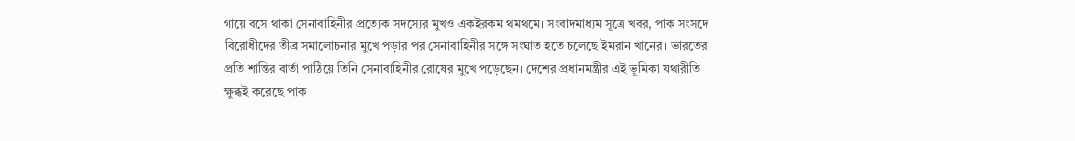গায়ে বসে থাকা সেনাবাহিনীর প্রত্যেক সদস্যের মুখও একইরকম থমথমে। সংবাদমাধ্যম সূত্রে খবর, পাক সংসদে বিরোধীদের তীব্র সমালোচনার মুখে পড়ার পর সেনাবাহিনীর সঙ্গে সংঘাত হতে চলেছে ইমরান খানের। ভারতের প্রতি শান্তির বার্তা পাঠিয়ে তিনি সেনাবাহিনীর রোষের মুখে পড়েছেন। দেশের প্রধানমন্ত্রীর এই ভূমিকা যথারীতি ক্ষুব্ধই করেছে পাক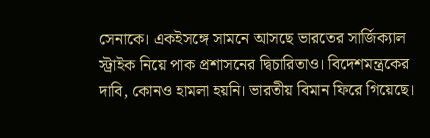সেনাকে। একইসঙ্গে সামনে আসছে ভারতের সার্জিক্যাল স্ট্রাইক নিয়ে পাক প্রশাসনের দ্বিচারিতাও। বিদেশমন্ত্রকের দাবি, কোনও হামলা হয়নি। ভারতীয় বিমান ফিরে গিয়েছে।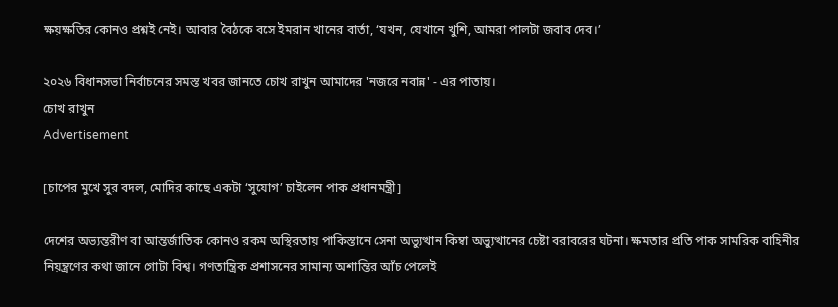ক্ষয়ক্ষতির কোনও প্রশ্নই নেই। আবার বৈঠকে বসে ইমরান খানের বার্তা, ‘যখন, যেখানে খুশি, আমরা পালটা জবাব দেব।’

২০২৬ বিধানসভা নির্বাচনের সমস্ত খবর জানতে চোখ রাখুন আমাদের 'নজরে নবান্ন' - এর পাতায়।
চোখ রাখুন
Advertisement

[চাপের মুখে সুর বদল, মোদির কাছে একটা ‘সুযোগ’ চাইলেন পাক প্রধানমন্ত্রী]

দেশের অভ্যন্তরীণ বা আন্তর্জাতিক কোনও রকম অস্থিরতায় পাকিস্তানে সেনা অভ্যুত্থান কিম্বা অভ্যুত্থানের চেষ্টা বরাবরের ঘটনা। ক্ষমতার প্রতি পাক সামরিক বাহিনীর নিয়ন্ত্রণের কথা জানে গোটা বিশ্ব। গণতান্ত্রিক প্রশাসনের সামান্য অশান্তির আঁচ পেলেই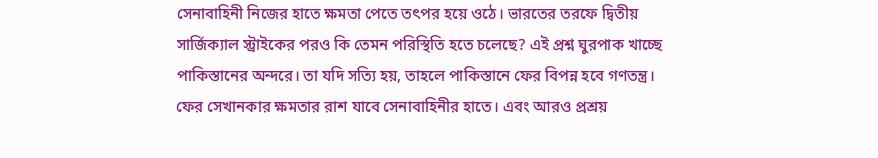সেনাবাহিনী নিজের হাতে ক্ষমতা পেতে তৎপর হয়ে ওঠে। ভারতের তরফে দ্বিতীয় সার্জিক্যাল স্ট্রাইকের পরও কি তেমন পরিস্থিতি হতে চলেছে? এই প্রশ্ন ঘুরপাক খাচ্ছে পাকিস্তানের অন্দরে। তা যদি সত্যি হয়, তাহলে পাকিস্তানে ফের বিপন্ন হবে গণতন্ত্র। ফের সেখানকার ক্ষমতার রাশ যাবে সেনাবাহিনীর হাতে। এবং আরও প্রশ্রয়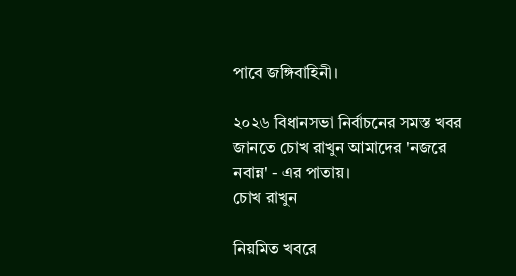পাবে জঙ্গিবাহিনী।

২০২৬ বিধানসভা নির্বাচনের সমস্ত খবর জানতে চোখ রাখুন আমাদের 'নজরে নবান্ন' - এর পাতায়।
চোখ রাখুন

নিয়মিত খবরে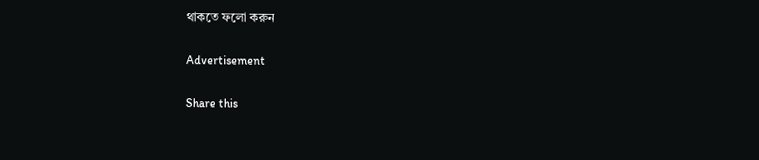থাকতে ফলো করুন

Advertisement

Share this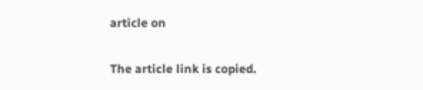article on

The article link is copied.